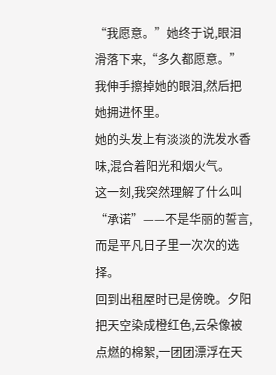“我愿意。”她终于说,眼泪滑落下来,“多久都愿意。”
我伸手擦掉她的眼泪,然后把她拥进怀里。
她的头发上有淡淡的洗发水香味,混合着阳光和烟火气。
这一刻,我突然理解了什么叫“承诺”——不是华丽的誓言,而是平凡日子里一次次的选择。
回到出租屋时已是傍晚。夕阳把天空染成橙红色,云朵像被点燃的棉絮,一团团漂浮在天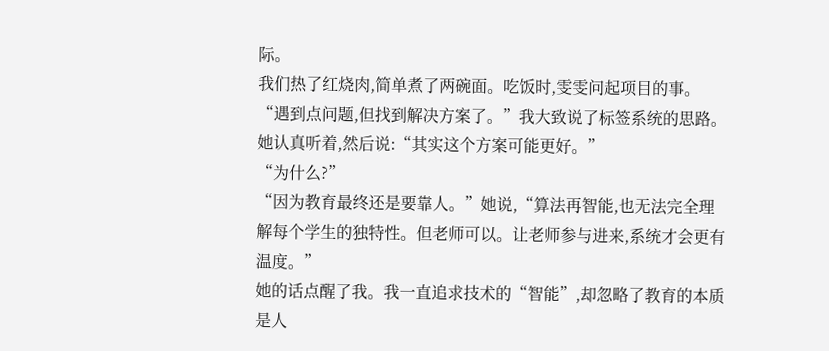际。
我们热了红烧肉,简单煮了两碗面。吃饭时,雯雯问起项目的事。
“遇到点问题,但找到解决方案了。”我大致说了标签系统的思路。
她认真听着,然后说:“其实这个方案可能更好。”
“为什么?”
“因为教育最终还是要靠人。”她说,“算法再智能,也无法完全理解每个学生的独特性。但老师可以。让老师参与进来,系统才会更有温度。”
她的话点醒了我。我一直追求技术的“智能”,却忽略了教育的本质是人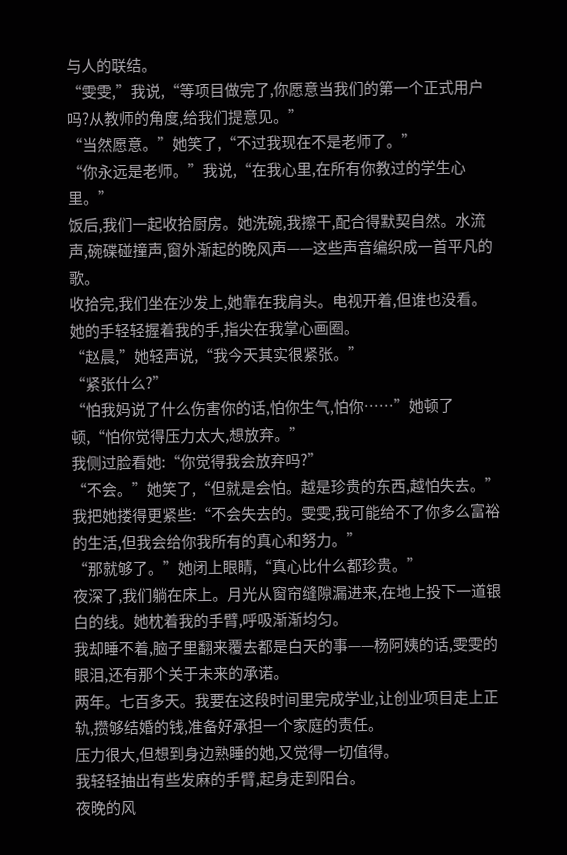与人的联结。
“雯雯,”我说,“等项目做完了,你愿意当我们的第一个正式用户吗?从教师的角度,给我们提意见。”
“当然愿意。”她笑了,“不过我现在不是老师了。”
“你永远是老师。”我说,“在我心里,在所有你教过的学生心里。”
饭后,我们一起收拾厨房。她洗碗,我擦干,配合得默契自然。水流声,碗碟碰撞声,窗外渐起的晚风声——这些声音编织成一首平凡的歌。
收拾完,我们坐在沙发上,她靠在我肩头。电视开着,但谁也没看。她的手轻轻握着我的手,指尖在我掌心画圈。
“赵晨,”她轻声说,“我今天其实很紧张。”
“紧张什么?”
“怕我妈说了什么伤害你的话,怕你生气,怕你……”她顿了顿,“怕你觉得压力太大,想放弃。”
我侧过脸看她:“你觉得我会放弃吗?”
“不会。”她笑了,“但就是会怕。越是珍贵的东西,越怕失去。”
我把她搂得更紧些:“不会失去的。雯雯,我可能给不了你多么富裕的生活,但我会给你我所有的真心和努力。”
“那就够了。”她闭上眼睛,“真心比什么都珍贵。”
夜深了,我们躺在床上。月光从窗帘缝隙漏进来,在地上投下一道银白的线。她枕着我的手臂,呼吸渐渐均匀。
我却睡不着,脑子里翻来覆去都是白天的事——杨阿姨的话,雯雯的眼泪,还有那个关于未来的承诺。
两年。七百多天。我要在这段时间里完成学业,让创业项目走上正轨,攒够结婚的钱,准备好承担一个家庭的责任。
压力很大,但想到身边熟睡的她,又觉得一切值得。
我轻轻抽出有些发麻的手臂,起身走到阳台。
夜晚的风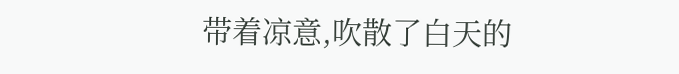带着凉意,吹散了白天的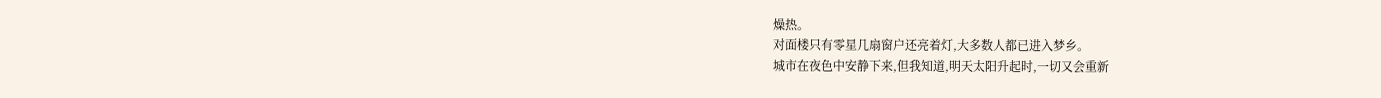燥热。
对面楼只有零星几扇窗户还亮着灯,大多数人都已进入梦乡。
城市在夜色中安静下来,但我知道,明天太阳升起时,一切又会重新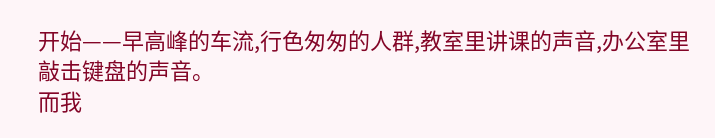开始——早高峰的车流,行色匆匆的人群,教室里讲课的声音,办公室里敲击键盘的声音。
而我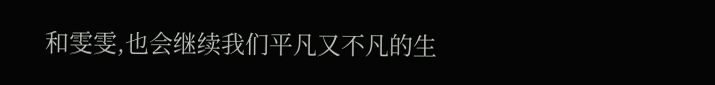和雯雯,也会继续我们平凡又不凡的生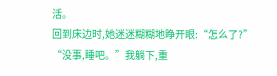活。
回到床边时,她迷迷糊糊地睁开眼:“怎么了?”
“没事,睡吧。”我躺下,重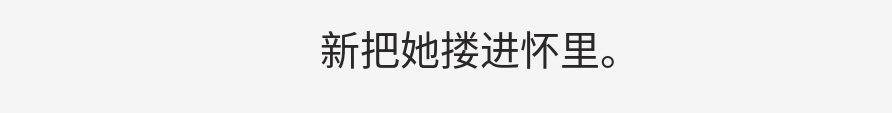新把她搂进怀里。